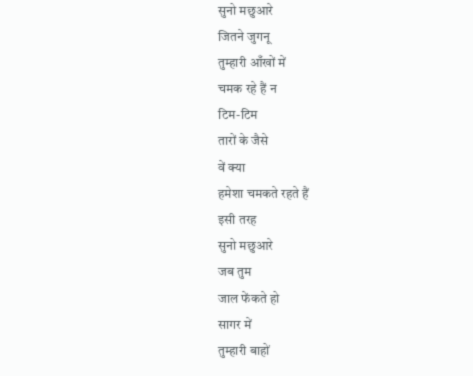सुनो मछुआरे
जितने जुगनू
तुम्हारी आँखों में
चमक रहे हैं न
टिम-टिम
तारों के जैसे
वें क्या
हमेशा चमकते रहते हैं
इसी तरह
सुनो मछुआरे
जब तुम
जाल फेंकते हो
सागर में
तुम्हारी बाहों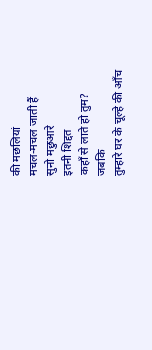की मछलियां
मचल-मचल जाती हैं
सुनो मछुआरे
इतनी शिद्दत
कहाँ से लाते हो तुम?
जबकि
तुम्हारे घर के चूल्हे की आँच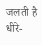जलती है धीरे-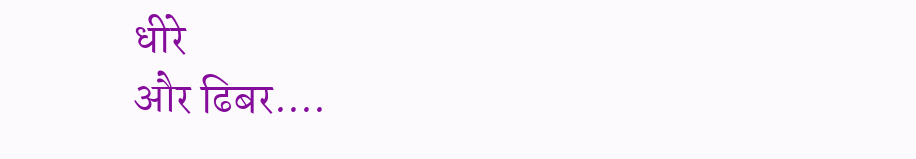धीरे
और ढिबर....